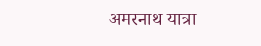अमरनाथ यात्रा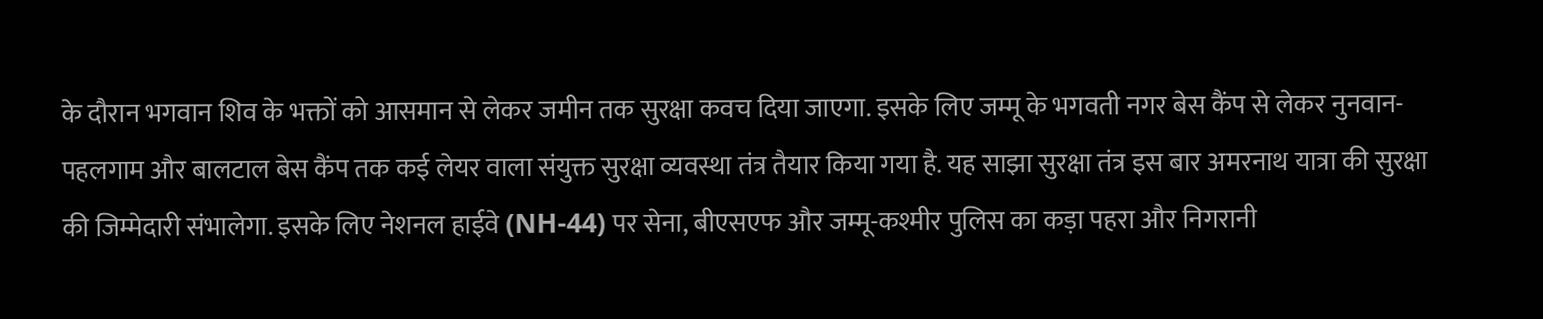के दौरान भगवान शिव के भक्तों को आसमान से लेकर जमीन तक सुरक्षा कवच दिया जाएगा. इसके लिए जम्मू के भगवती नगर बेस कैंप से लेकर नुनवान-पहलगाम और बालटाल बेस कैंप तक कई लेयर वाला संयुक्त सुरक्षा व्यवस्था तंत्र तैयार किया गया है. यह साझा सुरक्षा तंत्र इस बार अमरनाथ यात्रा की सुरक्षा की जिम्मेदारी संभालेगा. इसके लिए नेशनल हाईवे (NH-44) पर सेना, बीएसएफ और जम्मू-कश्मीर पुलिस का कड़ा पहरा और निगरानी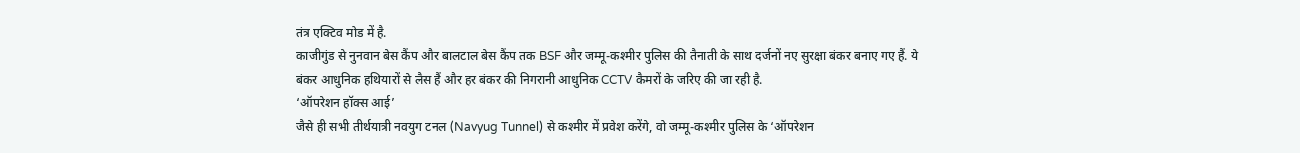तंत्र एक्टिव मोड में है.
काजीगुंड से नुनवान बेस कैंप और बालटाल बेस कैंप तक BSF और जम्मू-कश्मीर पुलिस की तैनाती के साथ दर्जनों नए सुरक्षा बंकर बनाए गए हैं. ये बंकर आधुनिक हथियारों से लैस हैं और हर बंकर की निगरानी आधुनिक CCTV कैमरों के जरिए की जा रही है.
‘ऑपरेशन हॉक्स आई’
जैसे ही सभी तीर्थयात्री नवयुग टनल (Navyug Tunnel) से कश्मीर में प्रवेश करेंगे, वो जम्मू-कश्मीर पुलिस के ‘ऑपरेशन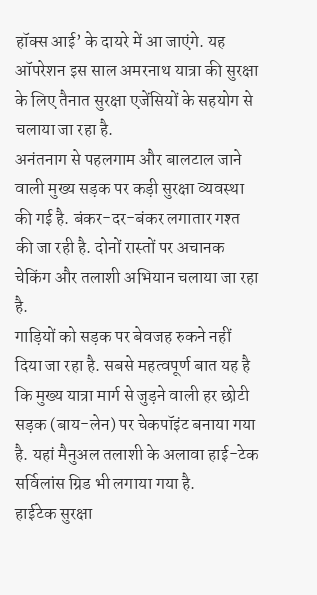हॉक्स आई’ के दायरे में आ जाएंगे. यह ऑपरेशन इस साल अमरनाथ यात्रा की सुरक्षा के लिए तैनात सुरक्षा एजेंसियों के सहयोग से चलाया जा रहा है.
अनंतनाग से पहलगाम और बालटाल जाने वाली मुख्य सड़क पर कड़ी सुरक्षा व्यवस्था की गई है. बंकर-दर-बंकर लगातार गश्त की जा रही है. दोनों रास्तों पर अचानक चेकिंग और तलाशी अभियान चलाया जा रहा है.
गाड़ियों को सड़क पर बेवजह रुकने नहीं दिया जा रहा है. सबसे महत्वपूर्ण बात यह है कि मुख्य यात्रा मार्ग से जुड़ने वाली हर छोटी सड़क (बाय-लेन) पर चेकपॉइंट बनाया गया है. यहां मैनुअल तलाशी के अलावा हाई-टेक सर्विलांस ग्रिड भी लगाया गया है.
हाईटेक सुरक्षा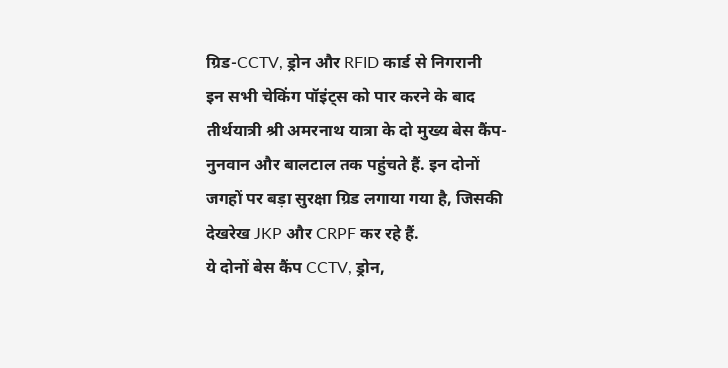ग्रिड-CCTV, ड्रोन और RFID कार्ड से निगरानी
इन सभी चेकिंग पॉइंट्स को पार करने के बाद तीर्थयात्री श्री अमरनाथ यात्रा के दो मुख्य बेस कैंप- नुनवान और बालटाल तक पहुंचते हैं. इन दोनों जगहों पर बड़ा सुरक्षा ग्रिड लगाया गया है, जिसकी देखरेख JKP और CRPF कर रहे हैं.
ये दोनों बेस कैंप CCTV, ड्रोन,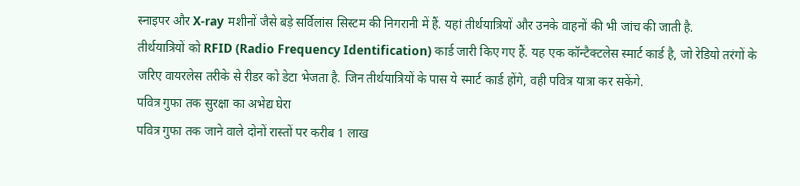स्नाइपर और X-ray मशीनों जैसे बड़े सर्विलांस सिस्टम की निगरानी में हैं. यहां तीर्थयात्रियों और उनके वाहनों की भी जांच की जाती है.
तीर्थयात्रियों को RFID (Radio Frequency Identification) कार्ड जारी किए गए हैं. यह एक कॉन्टैक्टलेस स्मार्ट कार्ड है, जो रेडियो तरंगों के जरिए वायरलेस तरीके से रीडर को डेटा भेजता है. जिन तीर्थयात्रियों के पास ये स्मार्ट कार्ड होंगे, वही पवित्र यात्रा कर सकेंगे.
पवित्र गुफा तक सुरक्षा का अभेद्य घेरा
पवित्र गुफा तक जाने वाले दोनों रास्तों पर करीब 1 लाख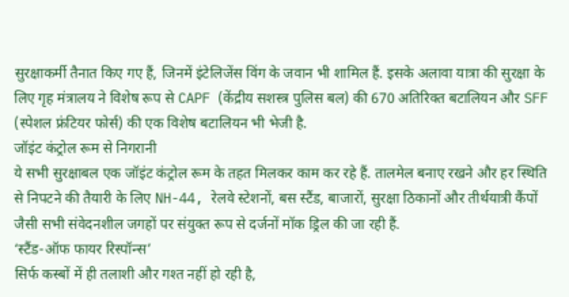सुरक्षाकर्मी तैनात किए गए हैं, जिनमें इंटेलिजेंस विंग के जवान भी शामिल हैं. इसके अलावा यात्रा की सुरक्षा के लिए गृह मंत्रालय ने विशेष रूप से CAPF (केंद्रीय सशस्त्र पुलिस बल) की 670 अतिरिक्त बटालियन और SFF (स्पेशल फ्रंटियर फोर्स) की एक विशेष बटालियन भी भेजी है.
जॉइंट कंट्रोल रूम से निगरानी
ये सभी सुरक्षाबल एक जॉइंट कंट्रोल रूम के तहत मिलकर काम कर रहे हैं. तालमेल बनाए रखने और हर स्थिति से निपटने की तैयारी के लिए NH-44, रेलवे स्टेशनों, बस स्टैंड, बाजारों, सुरक्षा ठिकानों और तीर्थयात्री कैंपों जैसी सभी संवेदनशील जगहों पर संयुक्त रूप से दर्जनों मॉक ड्रिल की जा रही हैं.
‘स्टैंड-ऑफ फायर रिस्पॉन्स’
सिर्फ कस्बों में ही तलाशी और गश्त नहीं हो रही है,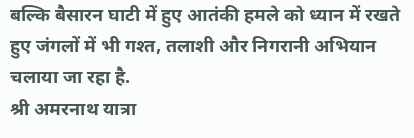बल्कि बैसारन घाटी में हुए आतंकी हमले को ध्यान में रखते हुए जंगलों में भी गश्त, तलाशी और निगरानी अभियान चलाया जा रहा है.
श्री अमरनाथ यात्रा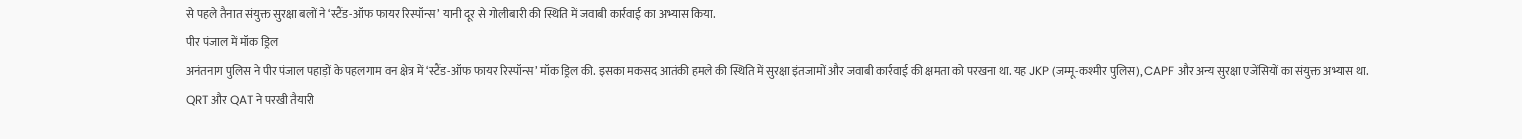से पहले तैनात संयुक्त सुरक्षा बलों ने ‘स्टैंड-ऑफ फायर रिस्पॉन्स’ यानी दूर से गोलीबारी की स्थिति में जवाबी कार्रवाई का अभ्यास किया.
पीर पंजाल में मॉक ड्रिल
अनंतनाग पुलिस ने पीर पंजाल पहाड़ों के पहलगाम वन क्षेत्र में ‘स्टैंड-ऑफ फायर रिस्पॉन्स’ मॉक ड्रिल की. इसका मकसद आतंकी हमले की स्थिति में सुरक्षा इंतजामों और जवाबी कार्रवाई की क्षमता को परखना था. यह JKP (जम्मू-कश्मीर पुलिस), CAPF और अन्य सुरक्षा एजेंसियों का संयुक्त अभ्यास था.
QRT और QAT ने परखी तैयारी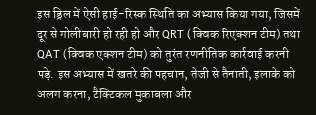इस ड्रिल में ऐसी हाई-रिस्क स्थिति का अभ्यास किया गया, जिसमें दूर से गोलीबारी हो रही हो और QRT (क्विक रिएक्शन टीम) तथा QAT (क्विक एक्शन टीम) को तुरंत रणनीतिक कार्रवाई करनी पड़े. इस अभ्यास में खतरे की पहचान, तेजी से तैनाती, इलाके को अलग करना, टैक्टिकल मुकाबला और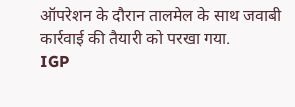ऑपरेशन के दौरान तालमेल के साथ जवाबी कार्रवाई की तैयारी को परखा गया.
IGP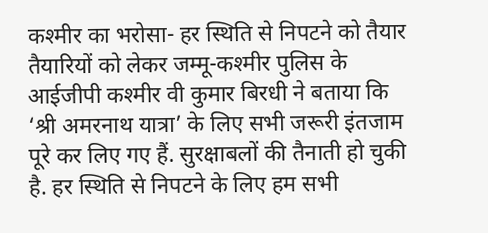कश्मीर का भरोसा- हर स्थिति से निपटने को तैयार
तैयारियों को लेकर जम्मू-कश्मीर पुलिस के आईजीपी कश्मीर वी कुमार बिरधी ने बताया कि ‘श्री अमरनाथ यात्रा’ के लिए सभी जरूरी इंतजाम पूरे कर लिए गए हैं. सुरक्षाबलों की तैनाती हो चुकी है. हर स्थिति से निपटने के लिए हम सभी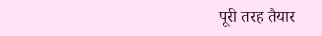पूरी तरह तैयार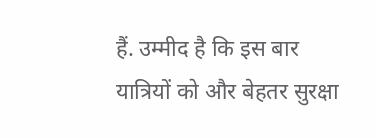हैं. उम्मीद है कि इस बार यात्रियों को और बेहतर सुरक्षा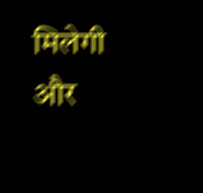मिलेगी और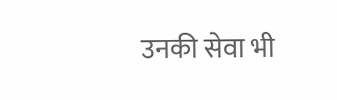उनकी सेवा भी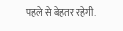पहले से बेहतर रहेगी.